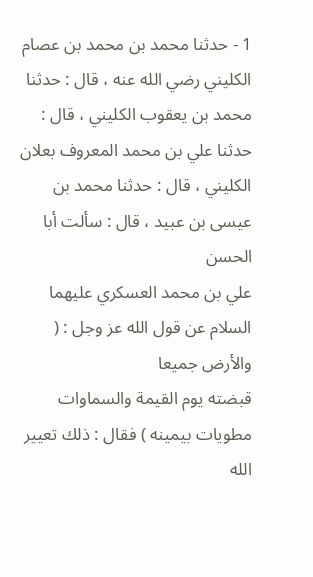1 - حدثنا محمد بن محمد بن عصام الكليني رضي الله عنه ، قال : حدثنا
محمد بن يعقوب الكليني ، قال : حدثنا علي بن محمد المعروف بعلان
الكليني ، قال : حدثنا محمد بن عيسى بن عبيد ، قال : سألت أبا الحسن
علي بن محمد العسكري عليهما السلام عن قول الله عز وجل : ( والأرض جميعا
قبضته يوم القيمة والسماوات مطويات بيمينه ) فقال : ذلك تعيير الله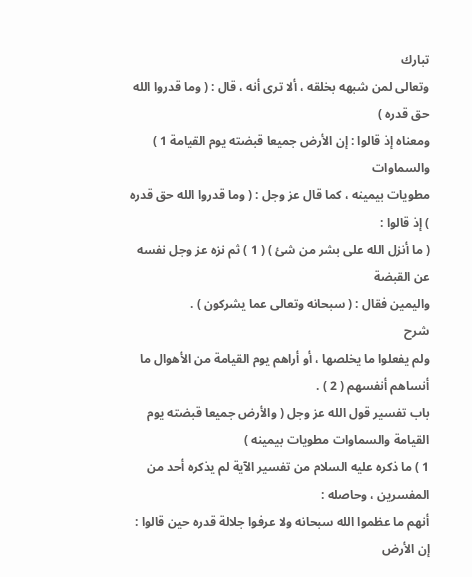تبارك
وتعالى لمن شبهه بخلقه ، ألا ترى أنه ، قال : ( وما قدروا الله حق قدره )
ومعناه إذ قالوا : إن الأرض جميعا قبضته يوم القيامة 1 ) والسماوات
مطويات بيمينه ، كما قال عز وجل : ( وما قدروا الله حق قدره ) إذ قالوا :
( ما أنزل الله على بشر من شئ ) ( 1 ) ثم نزه عز وجل نفسه عن القبضة
واليمين فقال : ( سبحانه وتعالى عما يشركون ) .
شرح
ولم يفعلوا ما يخلصها ، أو أراهم يوم القيامة من الأهوال ما أنساهم أنفسهم ( 2 ) .
باب تفسير قول الله عز وجل ( والأرض جميعا قبضته يوم
القيامة والسماوات مطويات بيمينه )
1 ) ما ذكره عليه السلام من تفسير الآية لم يذكره أحد من المفسرين ، وحاصله :
أنهم ما عظموا الله سبحانه ولا عرفوا جلالة قدره حين قالوا : إن الأرض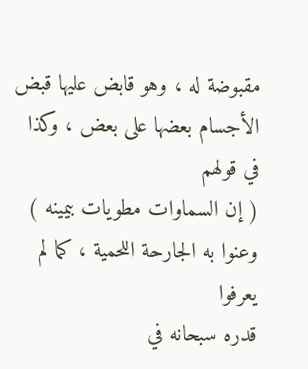مقبوضة له ، وهو قابض عليها قبض الأجسام بعضها على بعض ، وكذا في قولهم
( إن السماوات مطويات بيمينه ) وعنوا به الجارحة اللحمية ، كما لم يعرفوا
قدره سبحانه في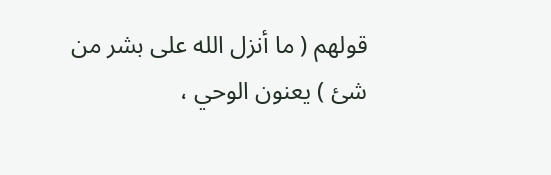قولهم ( ما أنزل الله على بشر من شئ ) يعنون الوحي ،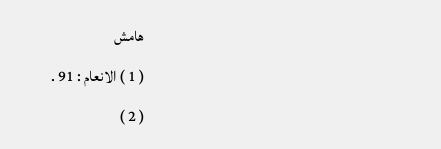هامش
( 1 ) الانعام : 91 .
( 2 )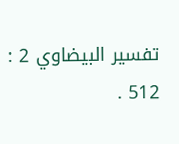تفسير البيضاوي 2 : 512 .